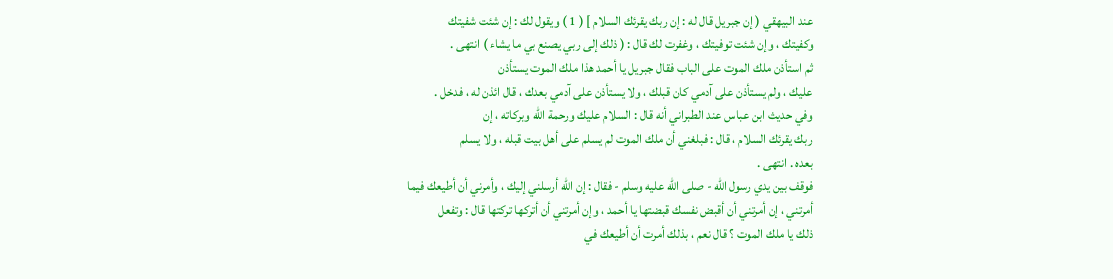عند البيهقي ( إن جبريل قال له : إن ربك يقرئك السلام ] ( 1 ) ويقول لك : إن شئت شفيتك
وكفيتك ، وإن شئت توفيتك ، وغفرت لك قال : ( ذلك إلى ربي يصنع بي ما يشاء ) انتهى .
ثم استأذن ملك الموت على الباب فقال جبريل يا أحمد هذا ملك الموت يستأذن
عليك ، ولم يستأذن على آدمي كان قبلك ، ولا يستأذن على آدمي بعدك ، قال ائذن له ، فدخل .
وفي حديث ابن عباس عند الطبراني أنه قال : السلام عليك ورحمة الله وبركاته ، إن
ربك يقرئك السلام ، قال : فبلغني أن ملك الموت لم يسلم على أهل بيت قبله ، ولا يسلم
بعده . انتهى .
فوقف بين يدي رسول الله - صلى الله عليه وسلم - فقال : إن الله أرسلني إليك ، وأمرني أن أطيعك فيما
أمرتني ، إن أمرتني أن أقبض نفسك قبضتها يا أحمد ، وإن أمرتني أن أتركها تركتها قال : وتفعل
ذلك يا ملك الموت ؟ قال نعم ، بذلك أمرت أن أطيعك في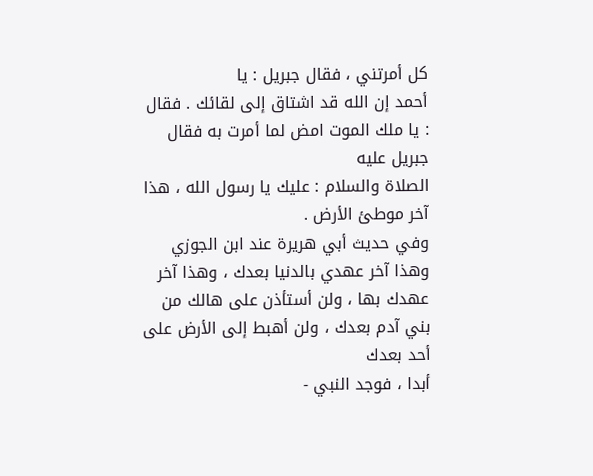كل أمرتني ، فقال جبريل : يا
أحمد إن الله قد اشتاق إلى لقائك . فقال : يا ملك الموت امض لما أمرت به فقال جبريل عليه
الصلاة والسلام : عليك يا رسول الله ، هذا آخر موطئ الأرض .
وفي حديث أبي هريرة عند ابن الجوزي وهذا آخر عهدي بالدنيا بعدك ، وهذا آخر
عهدك بها ، ولن أستأذن على هالك من بني آدم بعدك ، ولن أهبط إلى الأرض على أحد بعدك
أبدا ، فوجد النبي -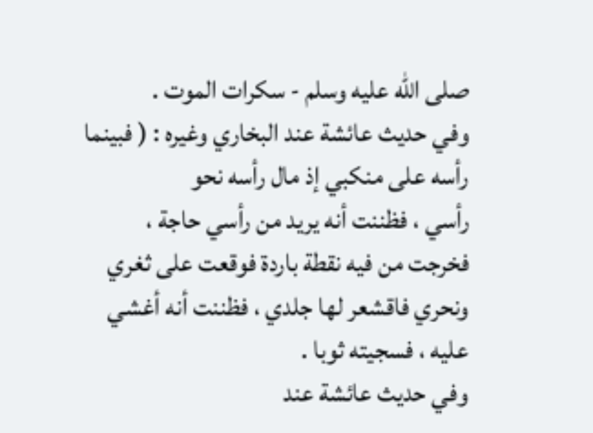صلى الله عليه وسلم - سكرات الموت .
وفي حديث عائشة عند البخاري وغيره : ( فبينما رأسه على منكبي إذ مال رأسه نحو
رأسي ، فظننت أنه يريد من رأسي حاجة ، فخرجت من فيه نقطة باردة فوقعت على ثغري
ونحري فاقشعر لها جلدي ، فظننت أنه أغشي عليه ، فسجيته ثوبا .
وفي حديث عائشة عند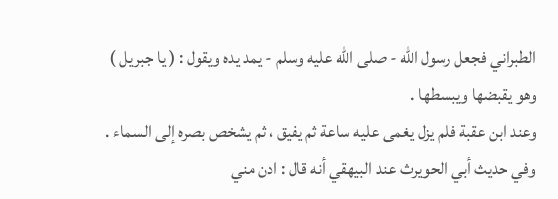الطبراني فجعل رسول الله - صلى الله عليه وسلم - يمد يده ويقول : ( يا جبريل )
وهو يقبضها ويبسطها .
وعند ابن عقبة فلم يزل يغمى عليه ساعة ثم يفيق ، ثم يشخص بصره إلى السماء .
وفي حديث أبي الحويرث عند البيهقي أنه قال : ادن مني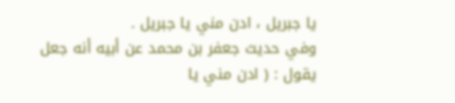يا جبريل ، ادن مني يا جبريل .
وفي حديث جعفر بن محمد عن أبيه أنه جعل يقول : ( ادن مني يا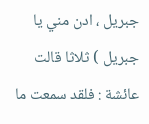جبريل ، ادن مني يا
جبريل ) ثلاثا قالت عائشة : فلقد سمعت ما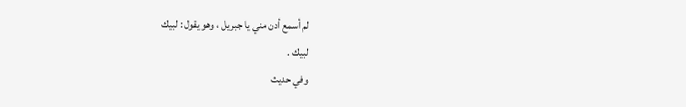لم أسمع أدن مني يا جبريل ، وهو يقول : لبيك
لبيك .
وفي حديث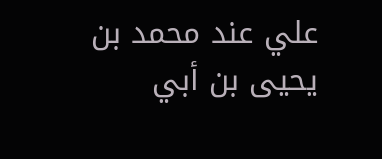علي عند محمد بن يحيى بن أبي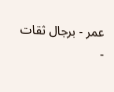عمر - برجال ثقات -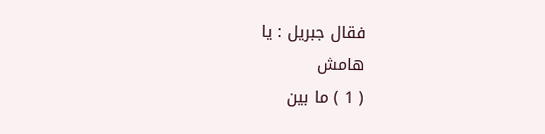فقال جبريل : يا
هامش
( 1 ) ما بين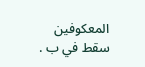المعكوفين سقط في ب .